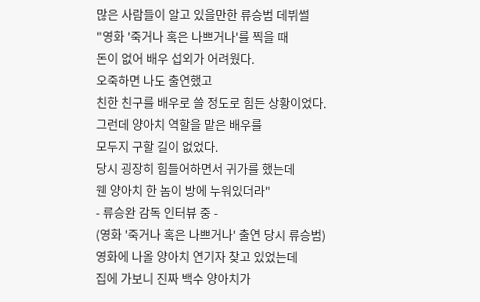많은 사람들이 알고 있을만한 류승범 데뷔썰
"영화 '죽거나 혹은 나쁘거나'를 찍을 때
돈이 없어 배우 섭외가 어려웠다.
오죽하면 나도 출연했고
친한 친구를 배우로 쓸 정도로 힘든 상황이었다.
그런데 양아치 역할을 맡은 배우를
모두지 구할 길이 없었다.
당시 굉장히 힘들어하면서 귀가를 했는데
웬 양아치 한 놈이 방에 누워있더라"
- 류승완 감독 인터뷰 중 -
(영화 '죽거나 혹은 나쁘거나' 출연 당시 류승범)
영화에 나올 양아치 연기자 찾고 있었는데
집에 가보니 진짜 백수 양아치가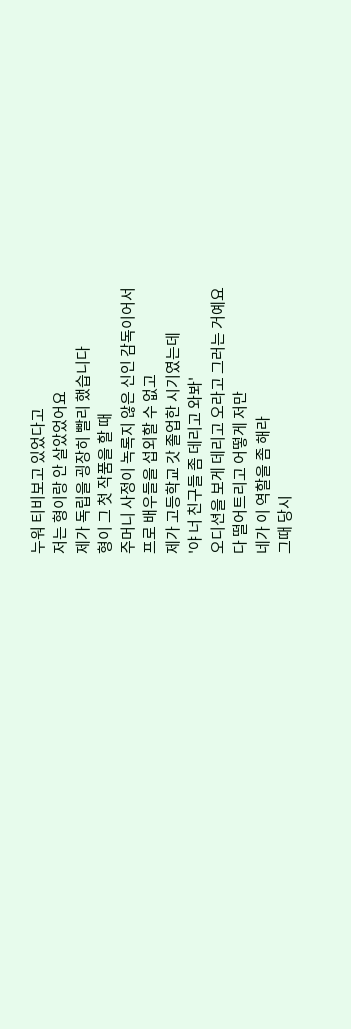누워 티비보고 있었다고
저는 형이랑 안 살았었어요
제가 독립을 굉장히 빨리 했습니다
형이 그 첫 작품을 할 때
주머니 사정이 녹록지 않은 신인 감독이어서
프로 배우들을 섭외할 수 없고
제가 고등학교 갓 졸업한 시기였는데
'야 너 친구들 좀 데리고 와봐'
오디션을 보게 데리고 오라고 그러는 거예요
다 떨어트리고 어떻게 저만
네가 이 역할을 좀 해라
그때 당시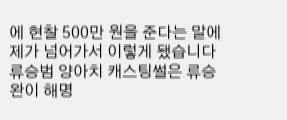에 현찰 500만 원을 준다는 말에
제가 넘어가서 이렇게 됐습니다
류승범 양아치 캐스팅썰은 류승완이 해명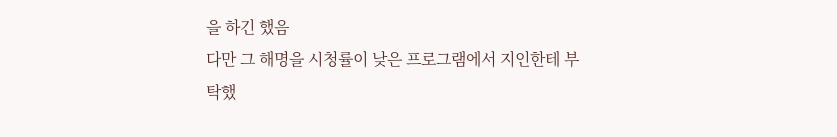을 하긴 했음
다만 그 해명을 시청률이 낮은 프로그램에서 지인한테 부탁했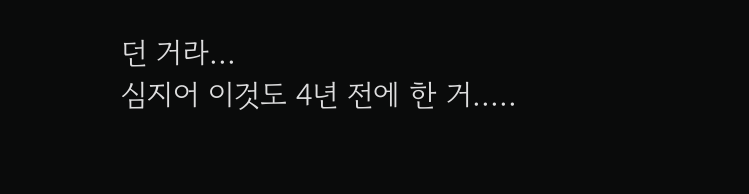던 거라...
심지어 이것도 4년 전에 한 거.....